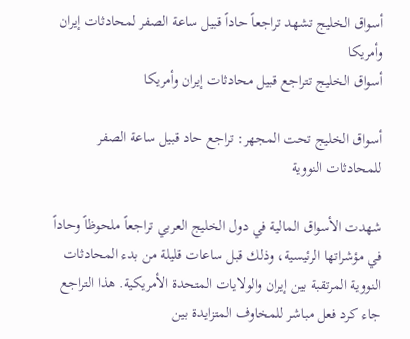أسواق الخليج تشهد تراجعاً حاداً قبيل ساعة الصفر لمحادثات إيران وأمريكا
أسواق الخليج تتراجع قبيل محادثات إيران وأمريكا

أسواق الخليج تحت المجهر: تراجع حاد قبيل ساعة الصفر للمحادثات النووية

شهدت الأسواق المالية في دول الخليج العربي تراجعاً ملحوظاً وحاداً في مؤشراتها الرئيسية، وذلك قبل ساعات قليلة من بدء المحادثات النووية المرتقبة بين إيران والولايات المتحدة الأمريكية. هذا التراجع جاء كرد فعل مباشر للمخاوف المتزايدة بين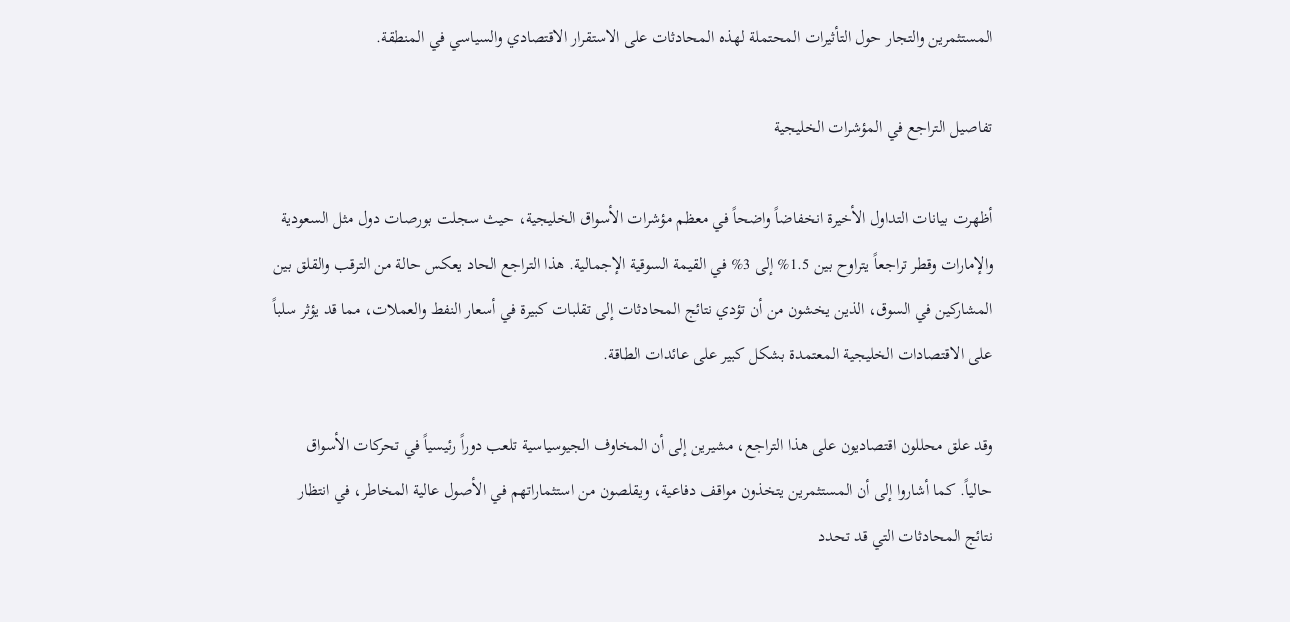المستثمرين والتجار حول التأثيرات المحتملة لهذه المحادثات على الاستقرار الاقتصادي والسياسي في المنطقة.

تفاصيل التراجع في المؤشرات الخليجية

أظهرت بيانات التداول الأخيرة انخفاضاً واضحاً في معظم مؤشرات الأسواق الخليجية، حيث سجلت بورصات دول مثل السعودية والإمارات وقطر تراجعاً يتراوح بين 1.5% إلى 3% في القيمة السوقية الإجمالية. هذا التراجع الحاد يعكس حالة من الترقب والقلق بين المشاركين في السوق، الذين يخشون من أن تؤدي نتائج المحادثات إلى تقلبات كبيرة في أسعار النفط والعملات، مما قد يؤثر سلباً على الاقتصادات الخليجية المعتمدة بشكل كبير على عائدات الطاقة.

وقد علق محللون اقتصاديون على هذا التراجع، مشيرين إلى أن المخاوف الجيوسياسية تلعب دوراً رئيسياً في تحركات الأسواق حالياً. كما أشاروا إلى أن المستثمرين يتخذون مواقف دفاعية، ويقلصون من استثماراتهم في الأصول عالية المخاطر، في انتظار نتائج المحادثات التي قد تحدد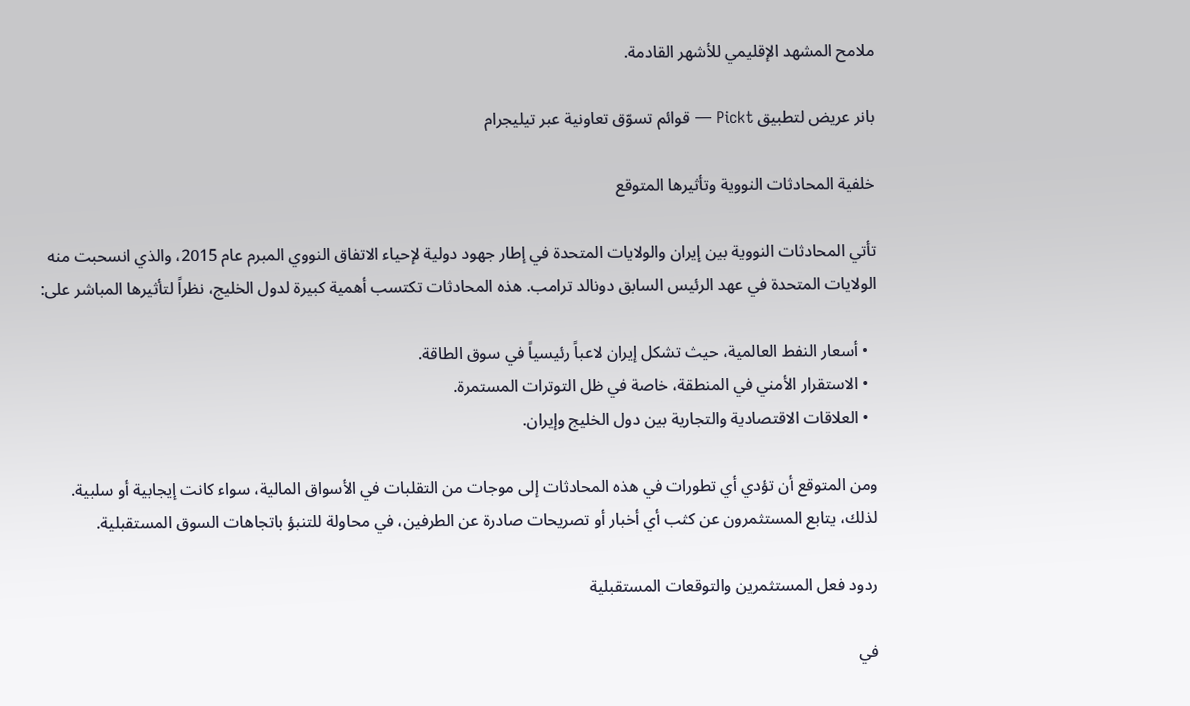ملامح المشهد الإقليمي للأشهر القادمة.

بانر عريض لتطبيق Pickt — قوائم تسوّق تعاونية عبر تيليجرام

خلفية المحادثات النووية وتأثيرها المتوقع

تأتي المحادثات النووية بين إيران والولايات المتحدة في إطار جهود دولية لإحياء الاتفاق النووي المبرم عام 2015، والذي انسحبت منه الولايات المتحدة في عهد الرئيس السابق دونالد ترامب. هذه المحادثات تكتسب أهمية كبيرة لدول الخليج، نظراً لتأثيرها المباشر على:

  • أسعار النفط العالمية، حيث تشكل إيران لاعباً رئيسياً في سوق الطاقة.
  • الاستقرار الأمني في المنطقة، خاصة في ظل التوترات المستمرة.
  • العلاقات الاقتصادية والتجارية بين دول الخليج وإيران.

ومن المتوقع أن تؤدي أي تطورات في هذه المحادثات إلى موجات من التقلبات في الأسواق المالية، سواء كانت إيجابية أو سلبية. لذلك، يتابع المستثمرون عن كثب أي أخبار أو تصريحات صادرة عن الطرفين، في محاولة للتنبؤ باتجاهات السوق المستقبلية.

ردود فعل المستثمرين والتوقعات المستقبلية

في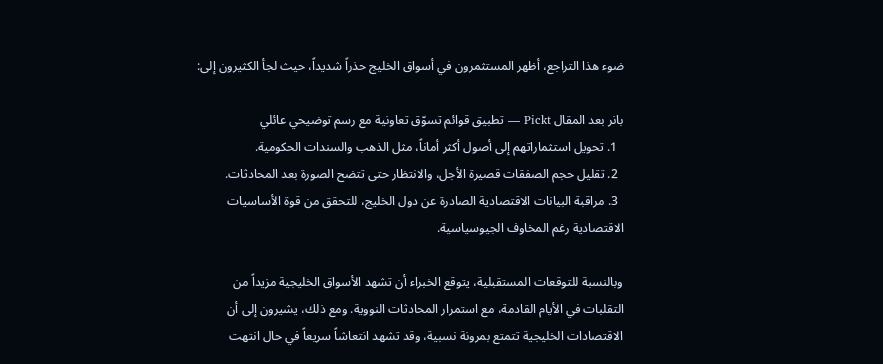ضوء هذا التراجع، أظهر المستثمرون في أسواق الخليج حذراً شديداً، حيث لجأ الكثيرون إلى:

بانر بعد المقال Pickt — تطبيق قوائم تسوّق تعاونية مع رسم توضيحي عائلي
  1. تحويل استثماراتهم إلى أصول أكثر أماناً، مثل الذهب والسندات الحكومية.
  2. تقليل حجم الصفقات قصيرة الأجل، والانتظار حتى تتضح الصورة بعد المحادثات.
  3. مراقبة البيانات الاقتصادية الصادرة عن دول الخليج، للتحقق من قوة الأساسيات الاقتصادية رغم المخاوف الجيوسياسية.

وبالنسبة للتوقعات المستقبلية، يتوقع الخبراء أن تشهد الأسواق الخليجية مزيداً من التقلبات في الأيام القادمة، مع استمرار المحادثات النووية. ومع ذلك، يشيرون إلى أن الاقتصادات الخليجية تتمتع بمرونة نسبية، وقد تشهد انتعاشاً سريعاً في حال انتهت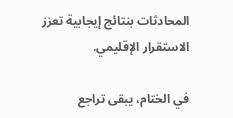المحادثات بنتائج إيجابية تعزز الاستقرار الإقليمي.

في الختام، يبقى تراجع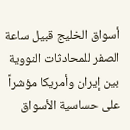أسواق الخليج قبيل ساعة الصفر للمحادثات النووية بين إيران وأمريكا مؤشراً على حساسية الأسواق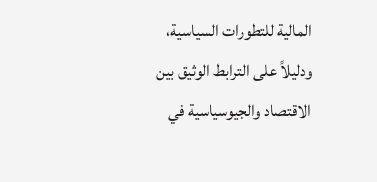المالية للتطورات السياسية، ودليلاً على الترابط الوثيق بين الاقتصاد والجيوسياسية في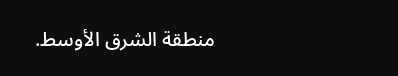منطقة الشرق الأوسط.